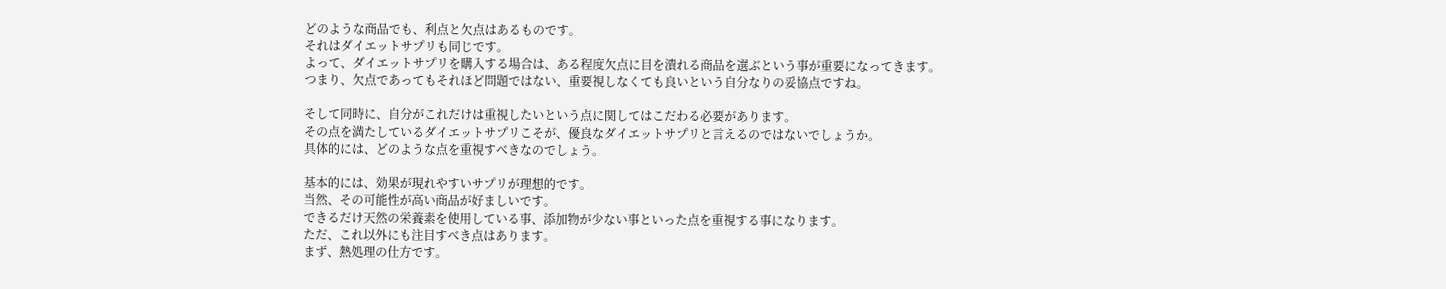どのような商品でも、利点と欠点はあるものです。
それはダイエットサプリも同じです。
よって、ダイエットサプリを購入する場合は、ある程度欠点に目を潰れる商品を選ぶという事が重要になってきます。
つまり、欠点であってもそれほど問題ではない、重要視しなくても良いという自分なりの妥協点ですね。

そして同時に、自分がこれだけは重視したいという点に関してはこだわる必要があります。
その点を満たしているダイエットサプリこそが、優良なダイエットサプリと言えるのではないでしょうか。
具体的には、どのような点を重視すべきなのでしょう。

基本的には、効果が現れやすいサプリが理想的です。
当然、その可能性が高い商品が好ましいです。
できるだけ天然の栄養素を使用している事、添加物が少ない事といった点を重視する事になります。
ただ、これ以外にも注目すべき点はあります。
まず、熱処理の仕方です。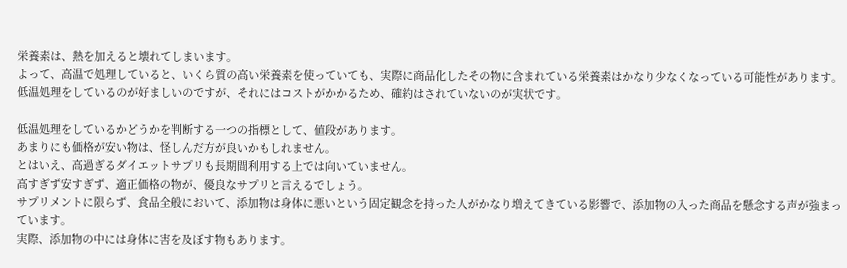栄養素は、熱を加えると壊れてしまいます。
よって、高温で処理していると、いくら質の高い栄養素を使っていても、実際に商品化したその物に含まれている栄養素はかなり少なくなっている可能性があります。
低温処理をしているのが好ましいのですが、それにはコストがかかるため、確約はされていないのが実状です。

低温処理をしているかどうかを判断する一つの指標として、値段があります。
あまりにも価格が安い物は、怪しんだ方が良いかもしれません。
とはいえ、高過ぎるダイエットサプリも長期間利用する上では向いていません。
高すぎず安すぎず、適正価格の物が、優良なサプリと言えるでしょう。
サプリメントに限らず、食品全般において、添加物は身体に悪いという固定観念を持った人がかなり増えてきている影響で、添加物の入った商品を懸念する声が強まっています。
実際、添加物の中には身体に害を及ぼす物もあります。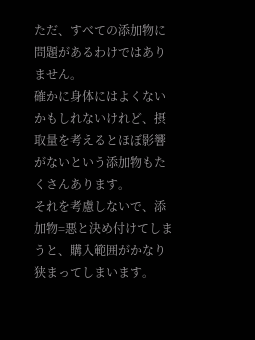ただ、すべての添加物に問題があるわけではありません。
確かに身体にはよくないかもしれないけれど、摂取量を考えるとほぼ影響がないという添加物もたくさんあります。
それを考慮しないで、添加物=悪と決め付けてしまうと、購入範囲がかなり狭まってしまいます。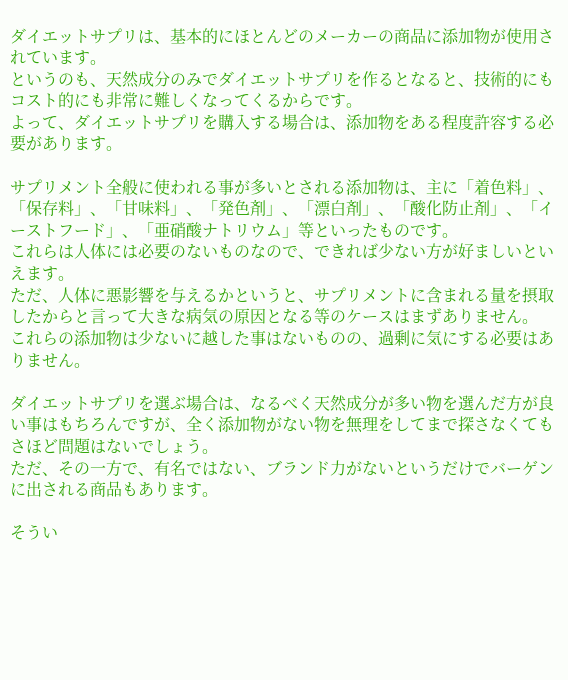ダイエットサプリは、基本的にほとんどのメーカーの商品に添加物が使用されています。
というのも、天然成分のみでダイエットサプリを作るとなると、技術的にもコスト的にも非常に難しくなってくるからです。
よって、ダイエットサプリを購入する場合は、添加物をある程度許容する必要があります。

サプリメント全般に使われる事が多いとされる添加物は、主に「着色料」、「保存料」、「甘味料」、「発色剤」、「漂白剤」、「酸化防止剤」、「イーストフード」、「亜硝酸ナトリウム」等といったものです。
これらは人体には必要のないものなので、できれば少ない方が好ましいといえます。
ただ、人体に悪影響を与えるかというと、サプリメントに含まれる量を摂取したからと言って大きな病気の原因となる等のケースはまずありません。
これらの添加物は少ないに越した事はないものの、過剰に気にする必要はありません。

ダイエットサプリを選ぶ場合は、なるべく天然成分が多い物を選んだ方が良い事はもちろんですが、全く添加物がない物を無理をしてまで探さなくてもさほど問題はないでしょう。
ただ、その一方で、有名ではない、ブランド力がないというだけでバーゲンに出される商品もあります。

そうい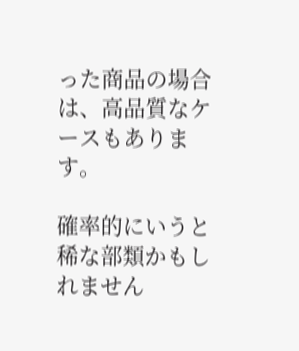った商品の場合は、高品質なケースもあります。

確率的にいうと稀な部類かもしれません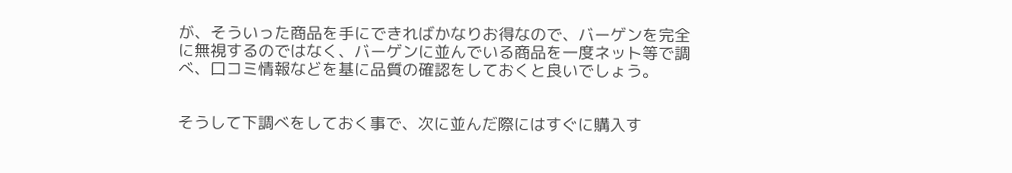が、そういった商品を手にできればかなりお得なので、バーゲンを完全に無視するのではなく、バーゲンに並んでいる商品を一度ネット等で調べ、口コミ情報などを基に品質の確認をしておくと良いでしょう。


そうして下調べをしておく事で、次に並んだ際にはすぐに購入す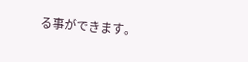る事ができます。